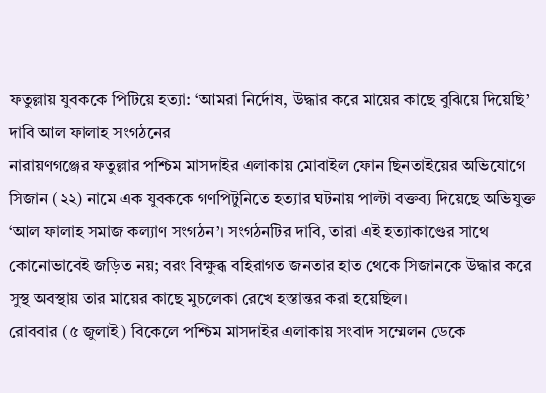ফতুল্লায় যুবককে পিটিয়ে হত্যা: ‘আমরা নির্দোষ, উদ্ধার করে মায়ের কাছে বুঝিয়ে দিয়েছি’ দাবি আল ফালাহ সংগঠনের
নারায়ণগঞ্জের ফতুল্লার পশ্চিম মাসদাইর এলাকায় মোবাইল ফোন ছিনতাইয়ের অভিযোগে সিজান (২২) নামে এক যুবককে গণপিটুনিতে হত্যার ঘটনায় পাল্টা বক্তব্য দিয়েছে অভিযুক্ত ‘আল ফালাহ সমাজ কল্যাণ সংগঠন’। সংগঠনটির দাবি, তারা এই হত্যাকাণ্ডের সাথে কোনোভাবেই জড়িত নয়; বরং বিক্ষুব্ধ বহিরাগত জনতার হাত থেকে সিজানকে উদ্ধার করে সুস্থ অবস্থায় তার মায়ের কাছে মুচলেকা রেখে হস্তান্তর করা হয়েছিল।
রোববার (৫ জুলাই) বিকেলে পশ্চিম মাসদাইর এলাকায় সংবাদ সম্মেলন ডেকে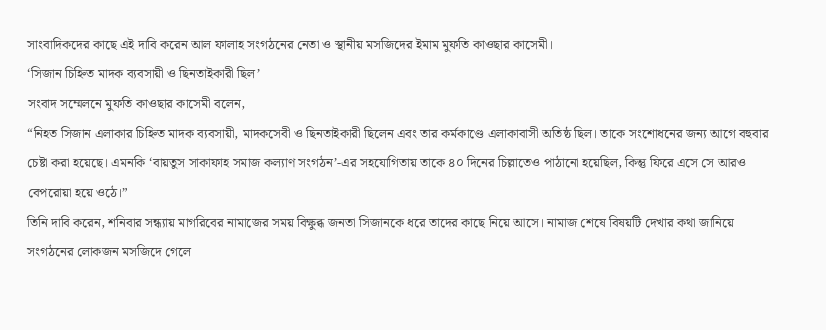সাংবাদিকদের কাছে এই দাবি করেন আল ফালাহ সংগঠনের নেতা ও স্থানীয় মসজিদের ইমাম মুফতি কাওছার কাসেমী।
‘সিজান চিহ্নিত মাদক ব্যবসায়ী ও ছিনতাইকারী ছিল’
সংবাদ সম্মেলনে মুফতি কাওছার কাসেমী বলেন,
“নিহত সিজান এলাকার চিহ্নিত মাদক ব্যবসায়ী, মাদকসেবী ও ছিনতাইকারী ছিলেন এবং তার কর্মকাণ্ডে এলাকাবাসী অতিষ্ঠ ছিল। তাকে সংশোধনের জন্য আগে বহুবার চেষ্টা করা হয়েছে। এমনকি ‘বায়তুস সাকাফাহ সমাজ কল্যাণ সংগঠন’-এর সহযোগিতায় তাকে ৪০ দিনের চিল্লাতেও পাঠানো হয়েছিল, কিন্তু ফিরে এসে সে আরও বেপরোয়া হয়ে ওঠে।”
তিনি দাবি করেন, শনিবার সন্ধ্যায় মাগরিবের নামাজের সময় বিক্ষুব্ধ জনতা সিজানকে ধরে তাদের কাছে নিয়ে আসে। নামাজ শেষে বিষয়টি দেখার কথা জানিয়ে সংগঠনের লোকজন মসজিদে গেলে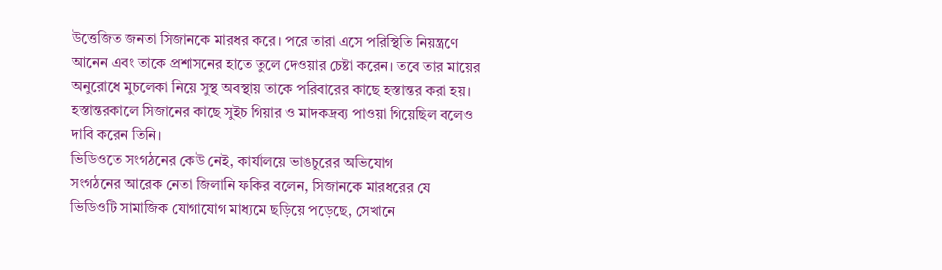উত্তেজিত জনতা সিজানকে মারধর করে। পরে তারা এসে পরিস্থিতি নিয়ন্ত্রণে আনেন এবং তাকে প্রশাসনের হাতে তুলে দেওয়ার চেষ্টা করেন। তবে তার মায়ের অনুরোধে মুচলেকা নিয়ে সুস্থ অবস্থায় তাকে পরিবারের কাছে হস্তান্তর করা হয়। হস্তান্তরকালে সিজানের কাছে সুইচ গিয়ার ও মাদকদ্রব্য পাওয়া গিয়েছিল বলেও দাবি করেন তিনি।
ভিডিওতে সংগঠনের কেউ নেই, কার্যালয়ে ভাঙচুরের অভিযোগ
সংগঠনের আরেক নেতা জিলানি ফকির বলেন, সিজানকে মারধরের যে ভিডিওটি সামাজিক যোগাযোগ মাধ্যমে ছড়িয়ে পড়েছে, সেখানে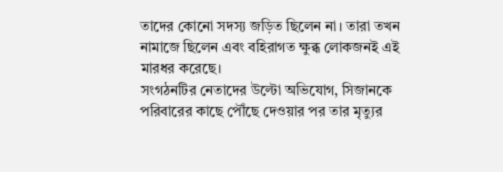তাদের কোনো সদস্য জড়িত ছিলেন না। তারা তখন নামাজে ছিলেন এবং বহিরাগত ক্ষুব্ধ লোকজনই এই মারধর করেছে।
সংগঠনটির নেতাদের উল্টো অভিযোগ, সিজানকে পরিবারের কাছে পৌঁছে দেওয়ার পর তার মৃত্যুর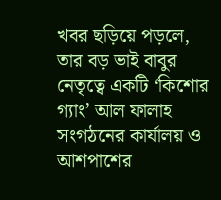খবর ছড়িয়ে পড়লে, তার বড় ভাই বাবুর নেতৃত্বে একটি ‘কিশোর গ্যাং’ আল ফালাহ সংগঠনের কার্যালয় ও আশপাশের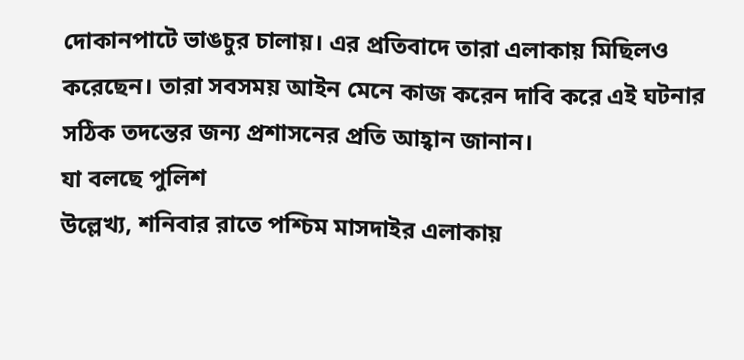দোকানপাটে ভাঙচুর চালায়। এর প্রতিবাদে তারা এলাকায় মিছিলও করেছেন। তারা সবসময় আইন মেনে কাজ করেন দাবি করে এই ঘটনার সঠিক তদন্তের জন্য প্রশাসনের প্রতি আহ্বান জানান।
যা বলছে পুলিশ
উল্লেখ্য, শনিবার রাতে পশ্চিম মাসদাইর এলাকায়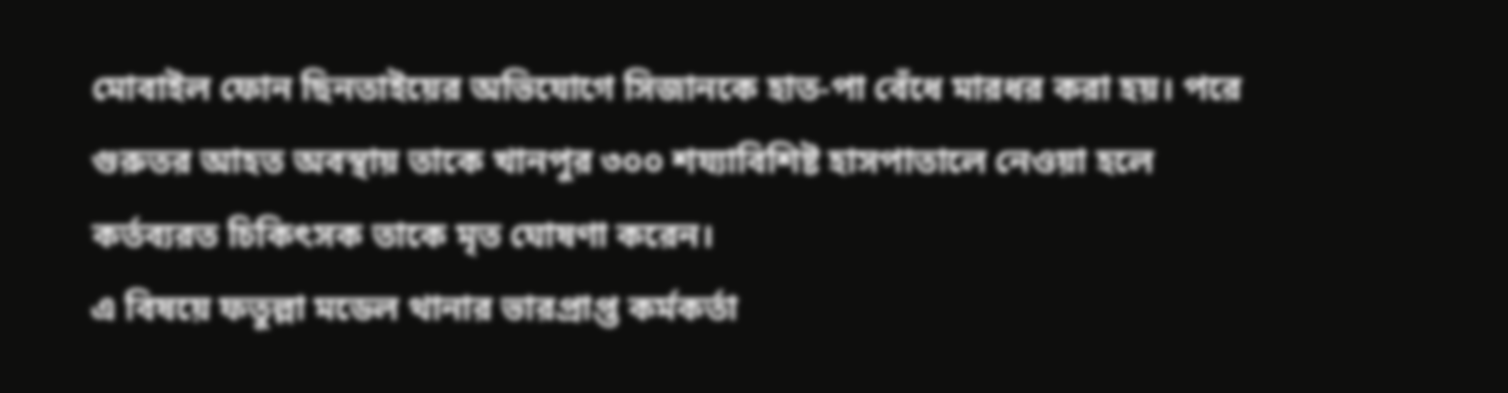মোবাইল ফোন ছিনতাইয়ের অভিযোগে সিজানকে হাত-পা বেঁধে মারধর করা হয়। পরে গুরুতর আহত অবস্থায় তাকে খানপুর ৩০০ শয্যাবিশিষ্ট হাসপাতালে নেওয়া হলে কর্তব্যরত চিকিৎসক তাকে মৃত ঘোষণা করেন।
এ বিষয়ে ফতুল্লা মডেল থানার ভারপ্রাপ্ত কর্মকর্তা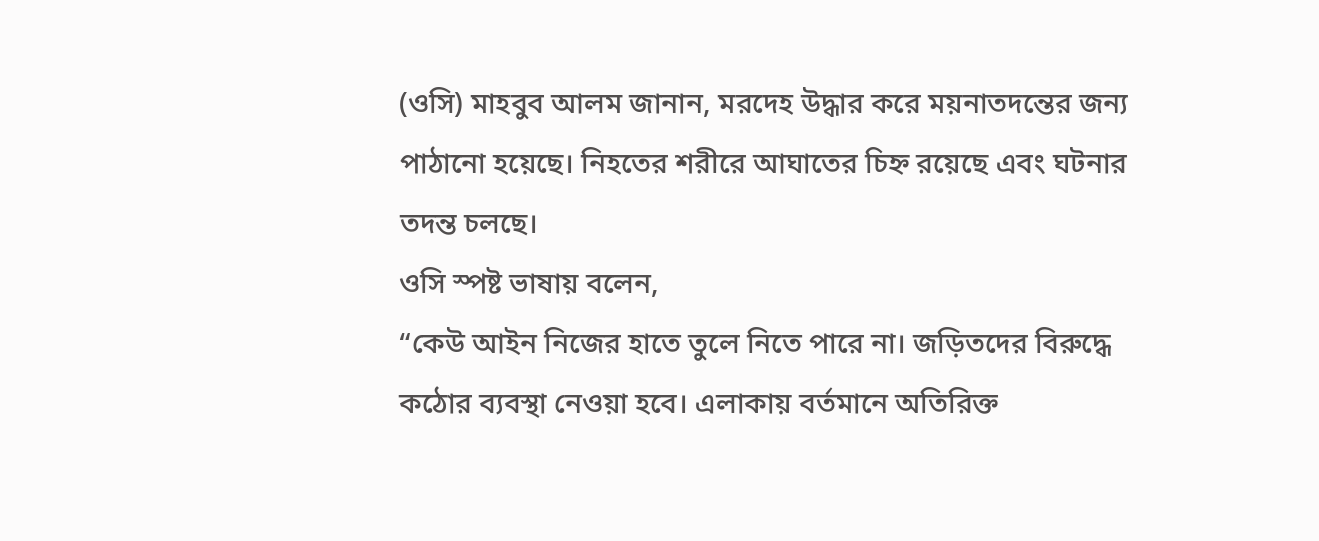(ওসি) মাহবুব আলম জানান, মরদেহ উদ্ধার করে ময়নাতদন্তের জন্য পাঠানো হয়েছে। নিহতের শরীরে আঘাতের চিহ্ন রয়েছে এবং ঘটনার তদন্ত চলছে।
ওসি স্পষ্ট ভাষায় বলেন,
“কেউ আইন নিজের হাতে তুলে নিতে পারে না। জড়িতদের বিরুদ্ধে কঠোর ব্যবস্থা নেওয়া হবে। এলাকায় বর্তমানে অতিরিক্ত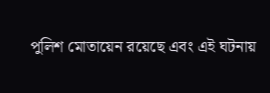পুলিশ মোতায়েন রয়েছে এবং এই ঘটনায়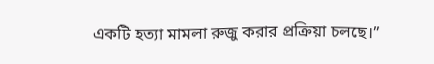একটি হত্যা মামলা রুজু করার প্রক্রিয়া চলছে।”